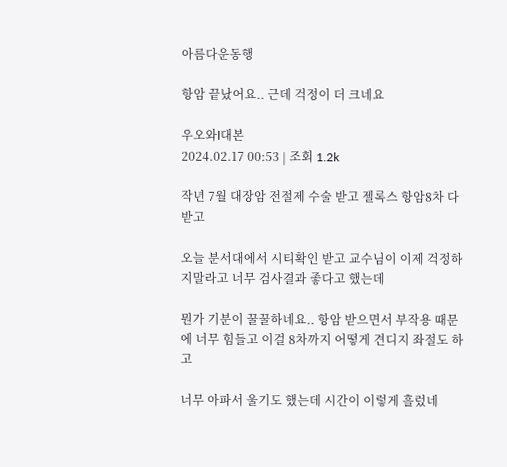아름다운동행

항암 끝났어요.. 근데 걱정이 더 크네요

우오와l대본
2024.02.17 00:53 | 조회 1.2k

작년 7월 대장암 전절제 수술 받고 젤록스 항암8차 다 받고

오늘 분서대에서 시티확인 받고 교수님이 이제 걱정하지말라고 너무 검사결과 좋다고 했는데

뭔가 기분이 꿀꿀하네요.. 항암 받으면서 부작용 때문에 너무 힘들고 이걸 8차까지 어떻게 견디지 좌절도 하고

너무 아파서 울기도 했는데 시간이 이렇게 흘렀네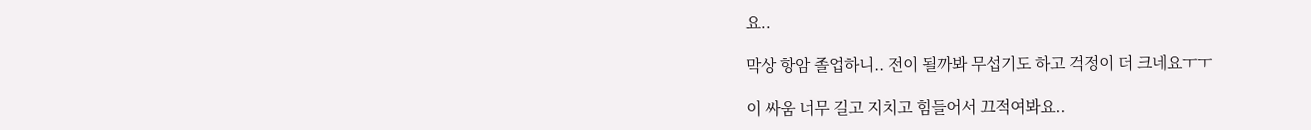요..

막상 항암 졸업하니.. 전이 될까봐 무섭기도 하고 걱정이 더 크네요ㅜㅜ

이 싸움 너무 길고 지치고 힘들어서 끄적여봐요..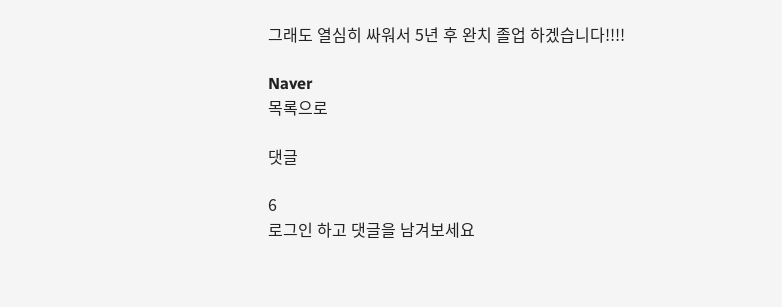그래도 열심히 싸워서 5년 후 완치 졸업 하겠습니다!!!!

Naver
목록으로

댓글

6
로그인 하고 댓글을 남겨보세요